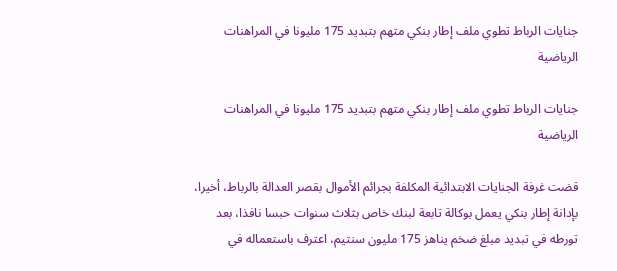جنايات الرباط تطوي ملف إطار بنكي متهم بتبديد 175 مليونا في المراهنات الرياضية

جنايات الرباط تطوي ملف إطار بنكي متهم بتبديد 175 مليونا في المراهنات الرياضية

قضت غرفة الجنايات الابتدائية المكلفة بجرائم الأموال بقصر العدالة بالرباط، أخيرا، بإدانة إطار بنكي يعمل بوكالة تابعة لبنك خاص بثلاث سنوات حبسا نافذا، بعد تورطه في تبديد مبلغ ضخم يناهز 175 مليون سنتيم، اعترف باستعماله في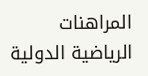المراهنات الرياضية الدولية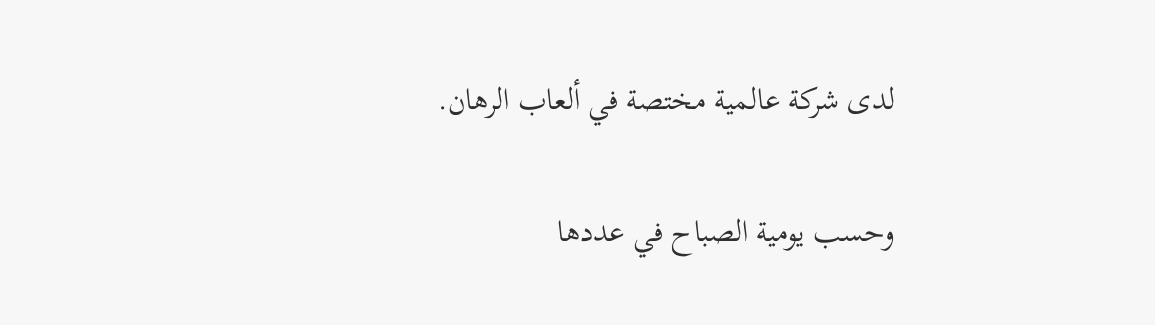لدى شركة عالمية مختصة في ألعاب الرهان.

وحسب يومية الصباح في عددها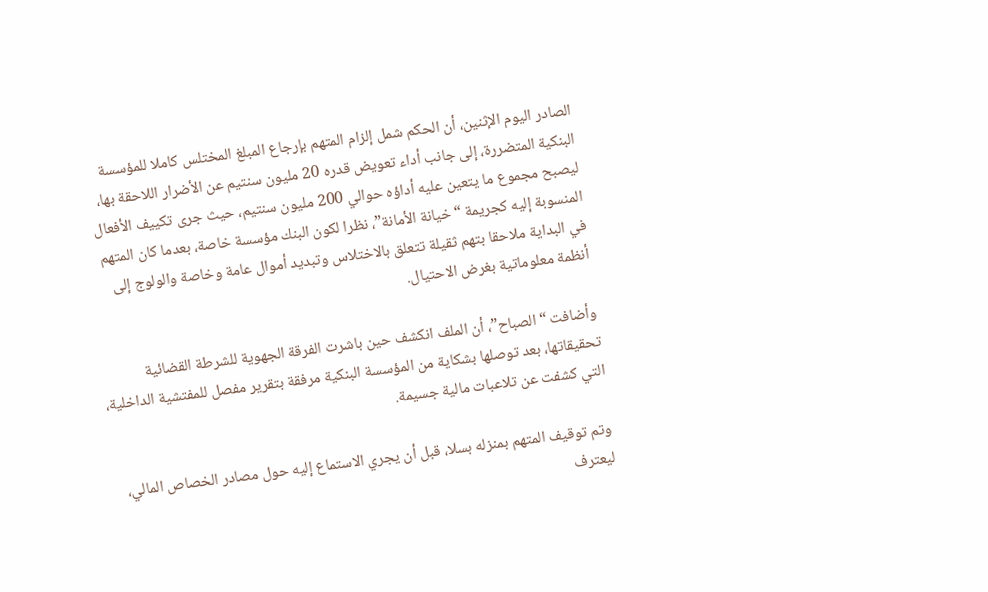الصادر اليوم الإثنين، أن الحكم شمل إلزام المتهم بإرجاع المبلغ المختلس كاملا للمؤسسة البنكية المتضررة، إلى جانب أداء تعويض قدره 20 مليون سنتيم عن الأضرار اللاحقة بها، ليصبح مجموع ما يتعين عليه أداؤه حوالي 200 مليون سنتيم، حيث جرى تكييف الأفعال المنسوبة إليه كجريمة “خيانة الأمانة”، نظرا لكون البنك مؤسسة خاصة، بعدما كان المتهم في البداية ملاحقا بتهم ثقيلة تتعلق بالاختلاس وتبديد أموال عامة وخاصة والولوج إلى أنظمة معلوماتية بغرض الاحتيال.

وأضافت “الصباح”، أن الملف انكشف حين باشرت الفرقة الجهوية للشرطة القضائية تحقيقاتها، بعد توصلها بشكاية من المؤسسة البنكية مرفقة بتقرير مفصل للمفتشية الداخلية، التي كشفت عن تلاعبات مالية جسيمة.

وتم توقيف المتهم بمنزله بسلا، قبل أن يجري الاستماع إليه حول مصادر الخصاص المالي، ليعترف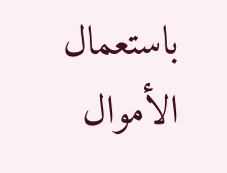باستعمال الأموال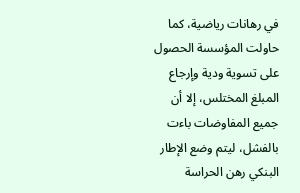في رهانات رياضية، كما حاولت المؤسسة الحصول على تسوية ودية وإرجاع المبلغ المختلس، إلا أن جميع المفاوضات باءت بالفشل، ليتم وضع الإطار البنكي رهن الحراسة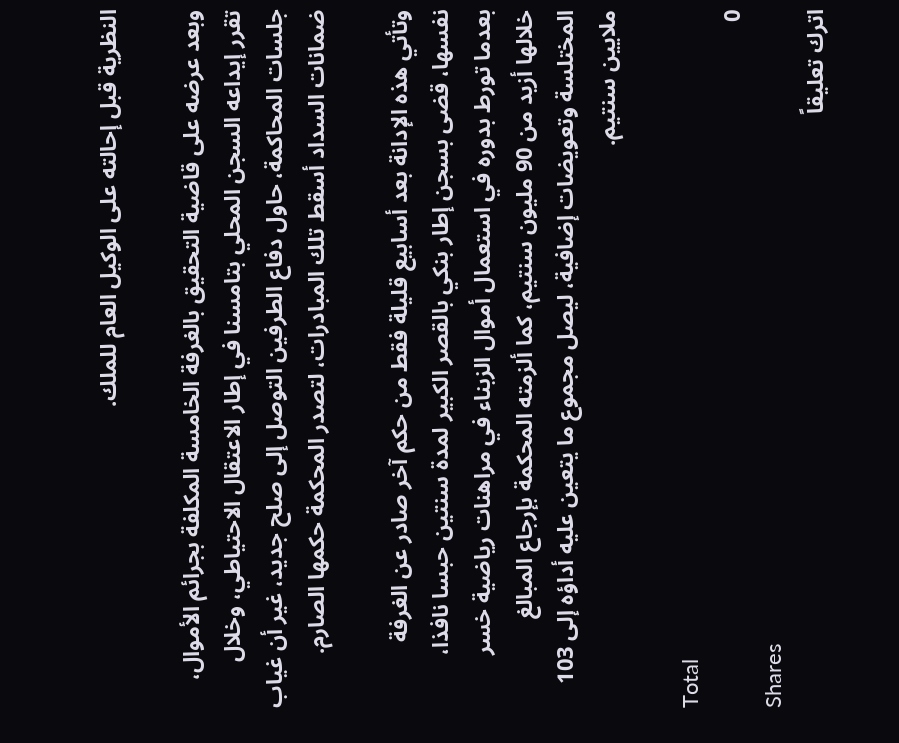النظرية قبل إحالته على الوكيل العام للملك.

وبعد عرضه على قاضية التحقيق بالغرفة الخامسة المكلفة بجرائم الأموال، تقرر إيداعه السجن المحلي بتامسنا في إطار الاعتقال الاحتياطي، وخلال جلسات المحاكمة، حاول دفاع الطرفين التوصل إلى صلح جديد، غير أن غياب ضمانات السداد أسقط تلك المبادرات، لتصدر المحكمة حكمها الصارم.

وتأتي هذه الإدانة بعد أسابيع قليلة فقط من حكم آخر صادر عن الغرفة نفسها، قضى بسجن إطار بنكي بالقصر الكبير لمدة سنتين حبسا نافذا، بعدما تورط بدوره في استعمال أموال الزبناء في مراهنات رياضية خسر خلالها أزيد من 90 مليون سنتيم، كما ألزمته المحكمة بإرجاع المبالغ المختلسة وتعويضات إضافية، ليصل مجموع ما يتعين عليه أداؤه إلى 103 ملايين سنتيم.

Total
0
Shares
اترك تعليقاً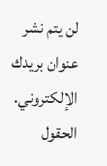لن يتم نشر عنوان بريدك الإلكتروني. الحقول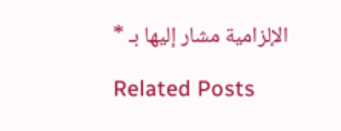الإلزامية مشار إليها بـ *

Related Posts